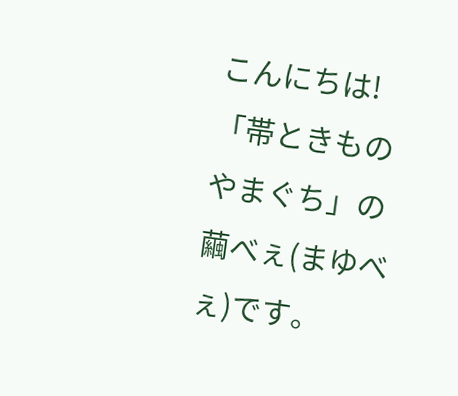こんにちは!
「帯ときもの やまぐち」の繭べぇ(まゆべぇ)です。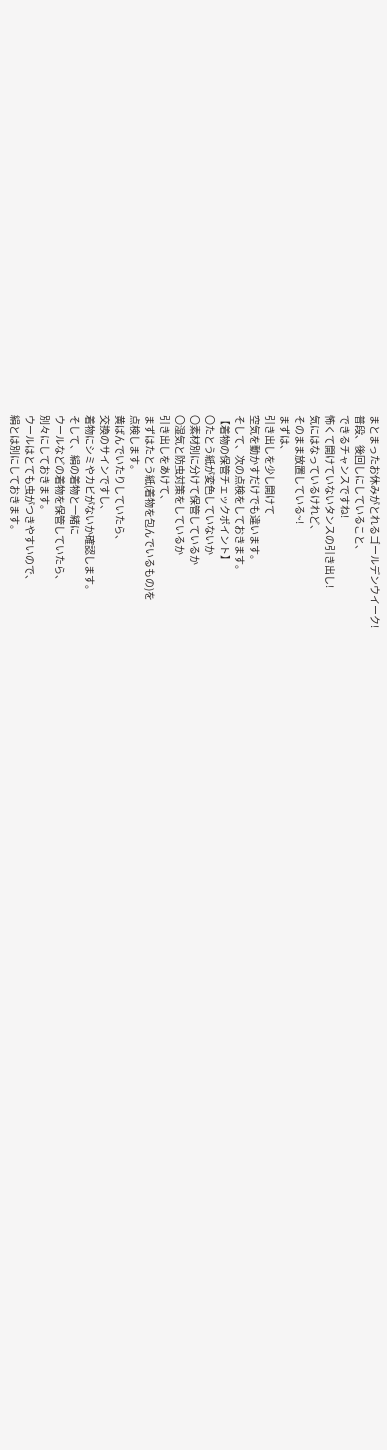まとまったお休みがとれるゴールデンウイーク!
普段、後回しにしていること、
できるチャンスですね!
怖くて開けていないタンスの引き出し!
気にはなっているけれど、
そのまま放置している~!
まずは、
引き出しを少し開けて
空気を動かすだけでも違います。
そして、次の点検をしておきます。
【着物の保管チェックポイント】
〇たとう紙が変色していないか
〇素材別に分けて保管しているか
〇湿気と防虫対策をしているか
引き出しをあけて、
まずはたとう紙(着物を包んでいるもの)を
点検します。
黄ばんでいたりしていたら、
交換のサインですし、
着物にシミやカビがないか確認します。
そして、絹の着物と一緒に
ウールなどの着物を保管していたら、
別々にしておきます。
ウールはとても虫がつきやすいので、
絹とは別にしておきます。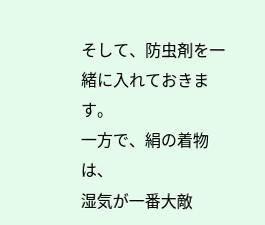そして、防虫剤を一緒に入れておきます。
一方で、絹の着物は、
湿気が一番大敵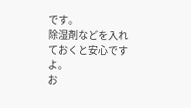です。
除湿剤などを入れておくと安心ですよ。
お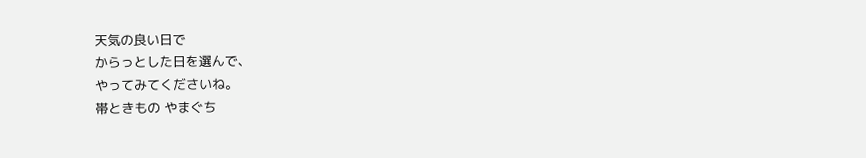天気の良い日で
からっとした日を選んで、
やってみてくださいね。
帯ときもの やまぐち